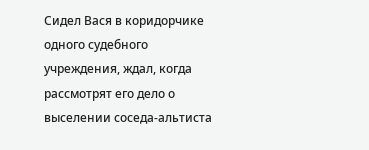Сидел Вася в коридорчике одного судебного учреждения, ждал, когда рассмотрят его дело о выселении соседа-альтиста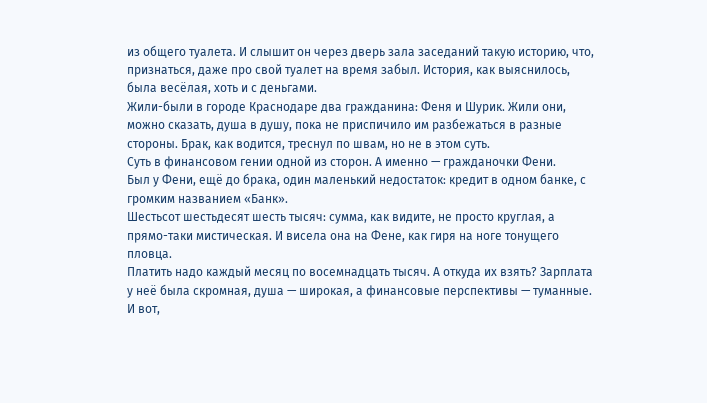из общего туалета. И слышит он через дверь зала заседаний такую историю, что, признаться, даже про свой туалет на время забыл. История, как выяснилось, была весёлая, хоть и с деньгами.
Жили-были в городе Краснодаре два гражданина: Феня и Шурик. Жили они, можно сказать, душа в душу, пока не приспичило им разбежаться в разные стороны. Брак, как водится, треснул по швам, но не в этом суть.
Суть в финансовом гении одной из сторон. А именно — гражданочки Фени.
Был у Фени, ещё до брака, один маленький недостаток: кредит в одном банке, с громким названием «Банк».
Шестьсот шестьдесят шесть тысяч: сумма, как видите, не просто круглая, а прямо-таки мистическая. И висела она на Фене, как гиря на ноге тонущего пловца.
Платить надо каждый месяц по восемнадцать тысяч. А откуда их взять? Зарплата у неё была скромная, душа — широкая, а финансовые перспективы — туманные.
И вот,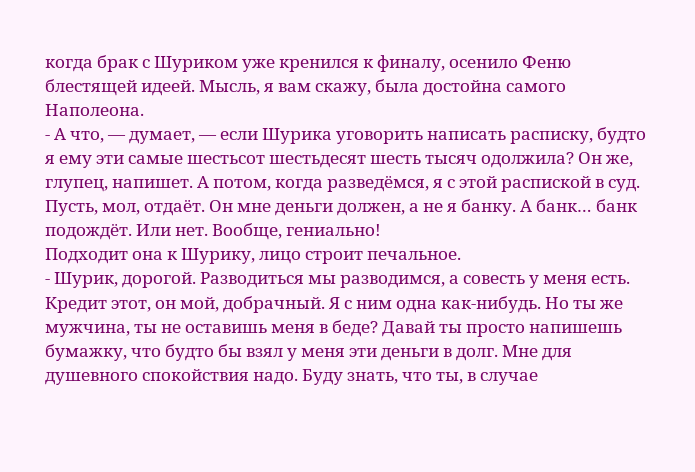когда брак с Шуриком уже кренился к финалу, осенило Феню блестящей идеей. Мысль, я вам скажу, была достойна самого Наполеона.
- А что, — думает, — если Шурика уговорить написать расписку, будто я ему эти самые шестьсот шестьдесят шесть тысяч одолжила? Он же, глупец, напишет. А потом, когда разведёмся, я с этой распиской в суд. Пусть, мол, отдаёт. Он мне деньги должен, а не я банку. А банк… банк подождёт. Или нет. Вообще, гениально!
Подходит она к Шурику, лицо строит печальное.
- Шурик, дорогой. Разводиться мы разводимся, а совесть у меня есть. Кредит этот, он мой, добрачный. Я с ним одна как-нибудь. Но ты же мужчина, ты не оставишь меня в беде? Давай ты просто напишешь бумажку, что будто бы взял у меня эти деньги в долг. Мне для душевного спокойствия надо. Буду знать, что ты, в случае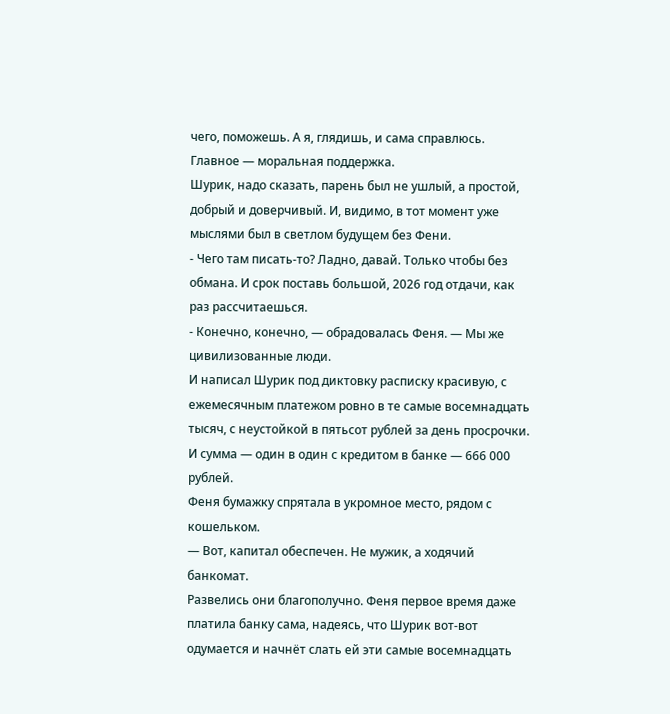чего, поможешь. А я, глядишь, и сама справлюсь. Главное — моральная поддержка.
Шурик, надо сказать, парень был не ушлый, а простой, добрый и доверчивый. И, видимо, в тот момент уже мыслями был в светлом будущем без Фени.
- Чего там писать-то? Ладно, давай. Только чтобы без обмана. И срок поставь большой, 2026 год отдачи, как раз рассчитаешься.
- Конечно, конечно, — обрадовалась Феня. — Мы же цивилизованные люди.
И написал Шурик под диктовку расписку красивую, с ежемесячным платежом ровно в те самые восемнадцать тысяч, с неустойкой в пятьсот рублей за день просрочки. И сумма — один в один с кредитом в банке — 666 000 рублей.
Феня бумажку спрятала в укромное место, рядом с кошельком.
— Вот, капитал обеспечен. Не мужик, а ходячий банкомат.
Развелись они благополучно. Феня первое время даже платила банку сама, надеясь, что Шурик вот-вот одумается и начнёт слать ей эти самые восемнадцать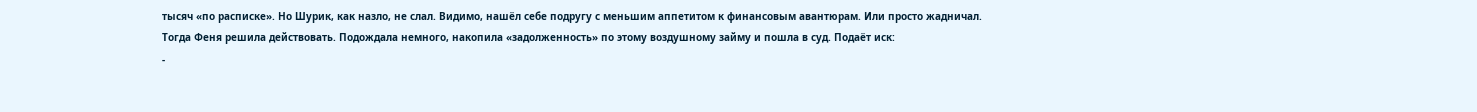тысяч «по расписке». Но Шурик, как назло, не слал. Видимо, нашёл себе подругу с меньшим аппетитом к финансовым авантюрам. Или просто жадничал.
Тогда Феня решила действовать. Подождала немного, накопила «задолженность» по этому воздушному займу и пошла в суд. Подаёт иск:
-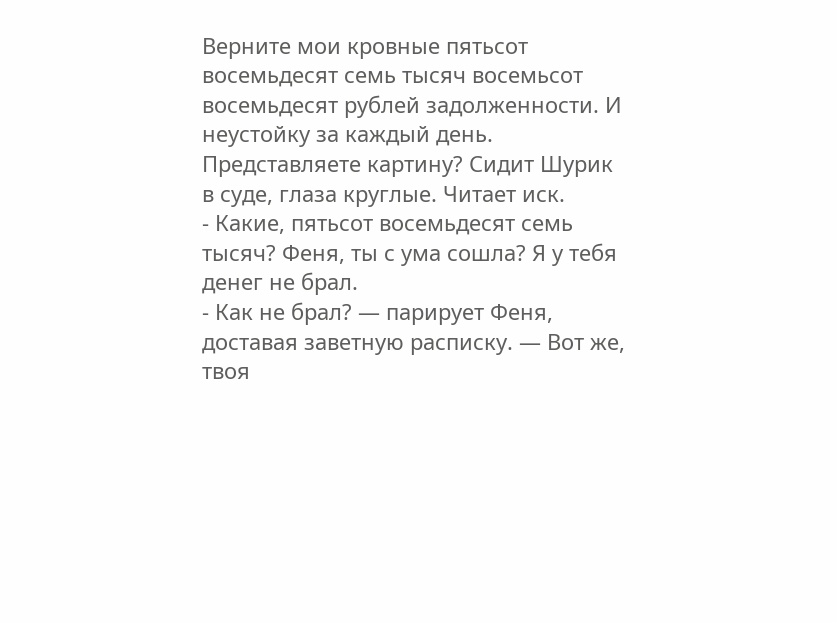Верните мои кровные пятьсот восемьдесят семь тысяч восемьсот восемьдесят рублей задолженности. И неустойку за каждый день.
Представляете картину? Сидит Шурик в суде, глаза круглые. Читает иск.
- Какие, пятьсот восемьдесят семь тысяч? Феня, ты с ума сошла? Я у тебя денег не брал.
- Как не брал? — парирует Феня, доставая заветную расписку. — Вот же, твоя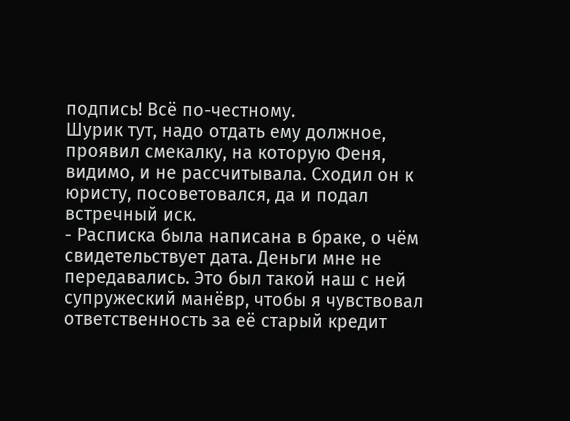подпись! Всё по-честному.
Шурик тут, надо отдать ему должное, проявил смекалку, на которую Феня, видимо, и не рассчитывала. Сходил он к юристу, посоветовался, да и подал встречный иск.
- Расписка была написана в браке, о чём свидетельствует дата. Деньги мне не передавались. Это был такой наш с ней супружеский манёвр, чтобы я чувствовал ответственность за её старый кредит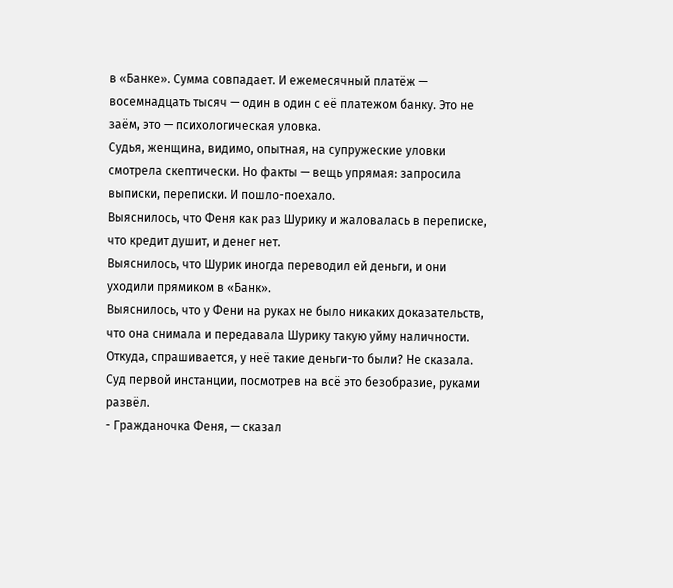в «Банке». Сумма совпадает. И ежемесячный платёж — восемнадцать тысяч — один в один с её платежом банку. Это не заём, это — психологическая уловка.
Судья, женщина, видимо, опытная, на супружеские уловки смотрела скептически. Но факты — вещь упрямая: запросила выписки, переписки. И пошло-поехало.
Выяснилось, что Феня как раз Шурику и жаловалась в переписке, что кредит душит, и денег нет.
Выяснилось, что Шурик иногда переводил ей деньги, и они уходили прямиком в «Банк».
Выяснилось, что у Фени на руках не было никаких доказательств, что она снимала и передавала Шурику такую уйму наличности. Откуда, спрашивается, у неё такие деньги-то были? Не сказала.
Суд первой инстанции, посмотрев на всё это безобразие, руками развёл.
- Гражданочка Феня, — сказал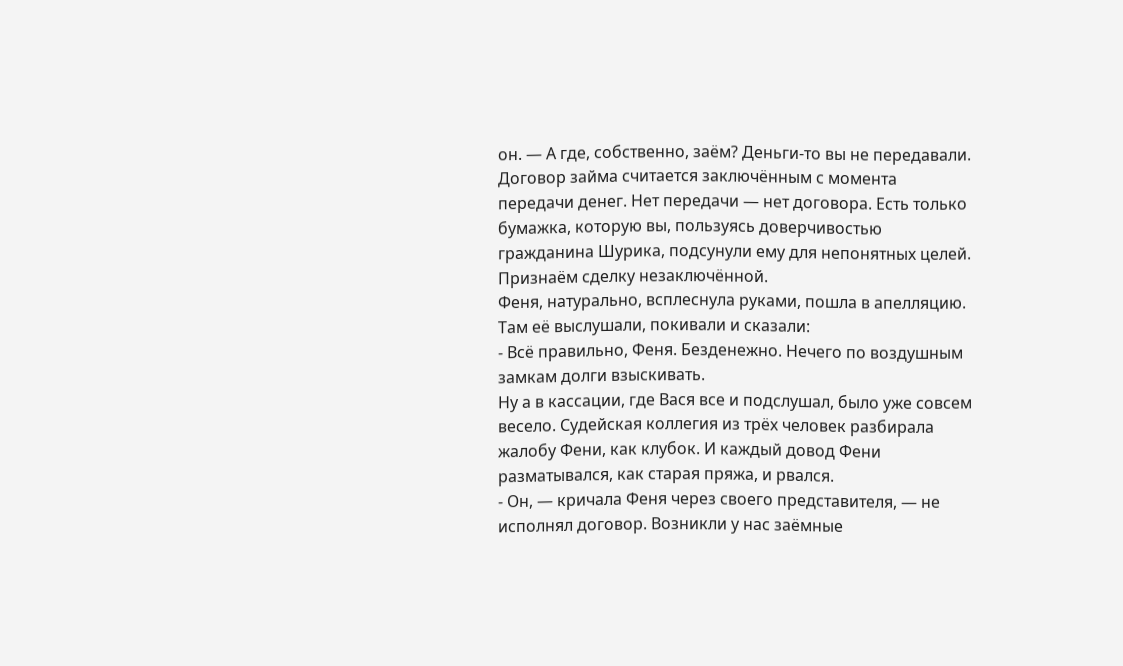он. — А где, собственно, заём? Деньги-то вы не передавали. Договор займа считается заключённым с момента передачи денег. Нет передачи — нет договора. Есть только бумажка, которую вы, пользуясь доверчивостью гражданина Шурика, подсунули ему для непонятных целей. Признаём сделку незаключённой.
Феня, натурально, всплеснула руками, пошла в апелляцию. Там её выслушали, покивали и сказали:
- Всё правильно, Феня. Безденежно. Нечего по воздушным замкам долги взыскивать.
Ну а в кассации, где Вася все и подслушал, было уже совсем весело. Судейская коллегия из трёх человек разбирала жалобу Фени, как клубок. И каждый довод Фени разматывался, как старая пряжа, и рвался.
- Он, — кричала Феня через своего представителя, — не исполнял договор. Возникли у нас заёмные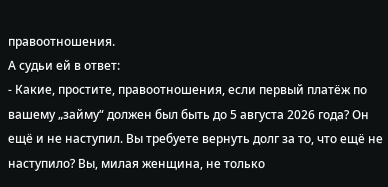правоотношения.
А судьи ей в ответ:
- Какие, простите, правоотношения, если первый платёж по вашему „займу“ должен был быть до 5 августа 2026 года? Он ещё и не наступил. Вы требуете вернуть долг за то, что ещё не наступило? Вы, милая женщина, не только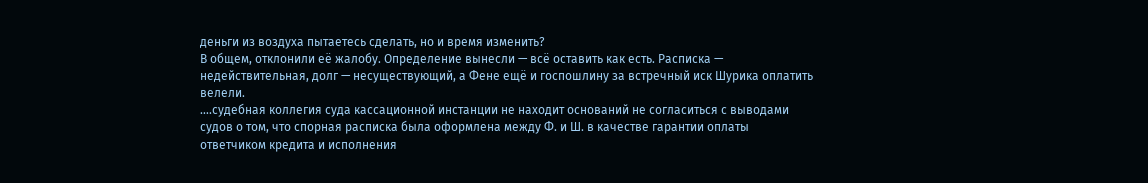деньги из воздуха пытаетесь сделать, но и время изменить?
В общем, отклонили её жалобу. Определение вынесли — всё оставить как есть. Расписка — недействительная, долг — несуществующий, а Фене ещё и госпошлину за встречный иск Шурика оплатить велели.
….судебная коллегия суда кассационной инстанции не находит оснований не согласиться с выводами судов о том, что спорная расписка была оформлена между Ф. и Ш. в качестве гарантии оплаты ответчиком кредита и исполнения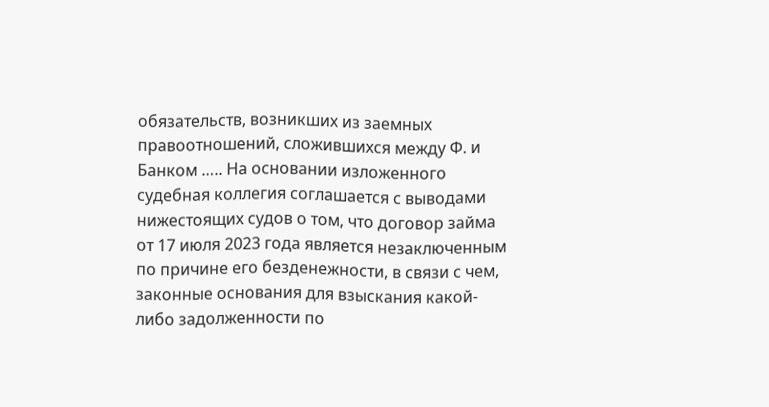обязательств, возникших из заемных правоотношений, сложившихся между Ф. и Банком ….. На основании изложенного судебная коллегия соглашается с выводами нижестоящих судов о том, что договор займа от 17 июля 2023 года является незаключенным по причине его безденежности, в связи с чем, законные основания для взыскания какой-либо задолженности по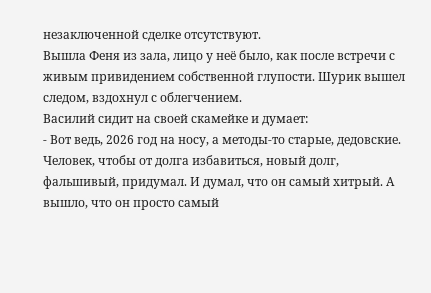незаключенной сделке отсутствуют.
Вышла Феня из зала, лицо у неё было, как после встречи с живым привидением собственной глупости. Шурик вышел следом, вздохнул с облегчением.
Василий сидит на своей скамейке и думает:
- Вот ведь, 2026 год на носу, а методы-то старые, дедовские. Человек, чтобы от долга избавиться, новый долг, фальшивый, придумал. И думал, что он самый хитрый. А вышло, что он просто самый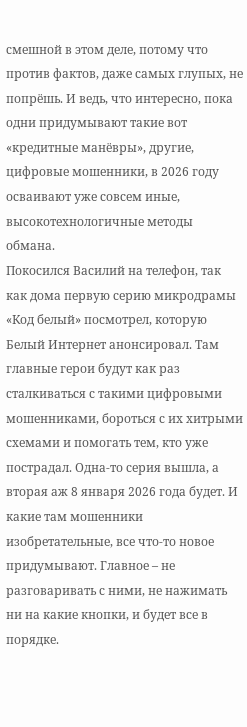смешной в этом деле, потому что против фактов, даже самых глупых, не попрёшь. И ведь, что интересно, пока одни придумывают такие вот «кредитные манёвры», другие, цифровые мошенники, в 2026 году осваивают уже совсем иные, высокотехнологичные методы обмана.
Покосился Василий на телефон, так как дома первую серию микродрамы «Код белый» посмотрел, которую Белый Интернет анонсировал. Там главные герои будут как раз сталкиваться с такими цифровыми мошенниками, бороться с их хитрыми схемами и помогать тем, кто уже пострадал. Одна-то серия вышла, а вторая аж 8 января 2026 года будет. И какие там мошенники изобретательные, все что-то новое придумывают. Главное – не разговаривать с ними, не нажимать ни на какие кнопки, и будет все в порядке.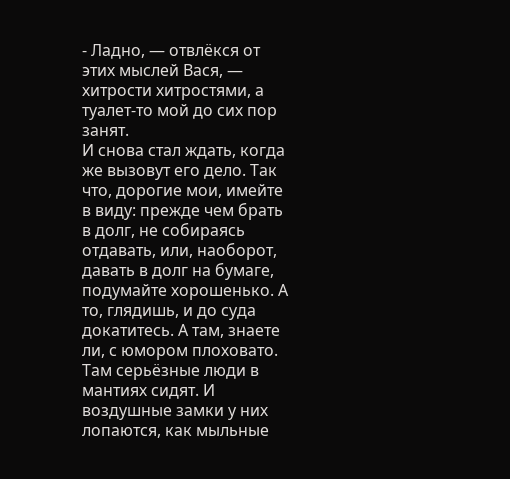- Ладно, — отвлёкся от этих мыслей Вася, — хитрости хитростями, а туалет-то мой до сих пор занят.
И снова стал ждать, когда же вызовут его дело. Так что, дорогие мои, имейте в виду: прежде чем брать в долг, не собираясь отдавать, или, наоборот, давать в долг на бумаге, подумайте хорошенько. А то, глядишь, и до суда докатитесь. А там, знаете ли, с юмором плоховато. Там серьёзные люди в мантиях сидят. И воздушные замки у них лопаются, как мыльные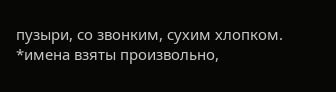пузыри, со звонким, сухим хлопком.
*имена взяты произвольно,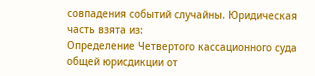совпадения событий случайны. Юридическая часть взята из:
Определение Четвертого кассационного суда общей юрисдикции от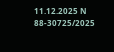11.12.2025 N 88-30725/2025